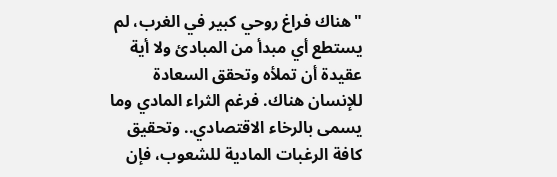"هناك فراغ روحي كبير في الغرب، لم يستطع أي مبدأ من المبادئ ولا أية عقيدة أن تملأه وتحقق السعادة للإنسان هناك. فرغم الثراء المادي وما يسمى بالرخاء الاقتصادي.. وتحقيق كافة الرغبات المادية للشعوب، فإن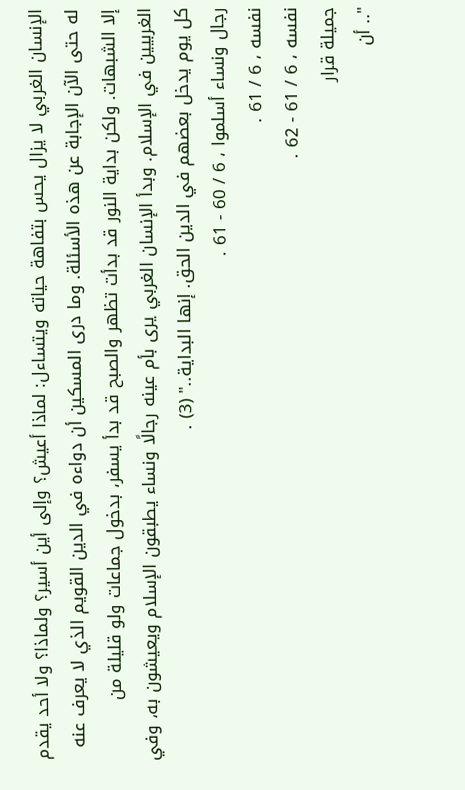الإنسان الغربي لا يزال يحس بتفاهة حياته ويتساءل: لماذا أعيش؟ وإلى أين أسير؟ ولماذا؟ ولا أحد يقدم له حتى الآن الإجابة عن هذه الأسئلة. وما درى المسكين أن دواءه في الدين القويم الذي لا يعرف عنه إلا الشبهات. ولكن بداية النور قد بدأت تظهر والصبح قد بدأ يسفر، بدخول جماعات ولو قليلة من الغربيين في الإسلام. وبدأ الإنسان الغربي يرى بأم عينه رجالًا ونساء يطبقون الإسلام ويعيشون به، وفي كل يوم يدخل بعضهم في الدين الحق. إنها البداية.." (3) .
رجال ونساء أسلموا ، 6 / 60 - 61 .
نفسه ، 6 / 61 .
نفسه ، 6 / 61 - 62 .
جميلة قرار
".. أن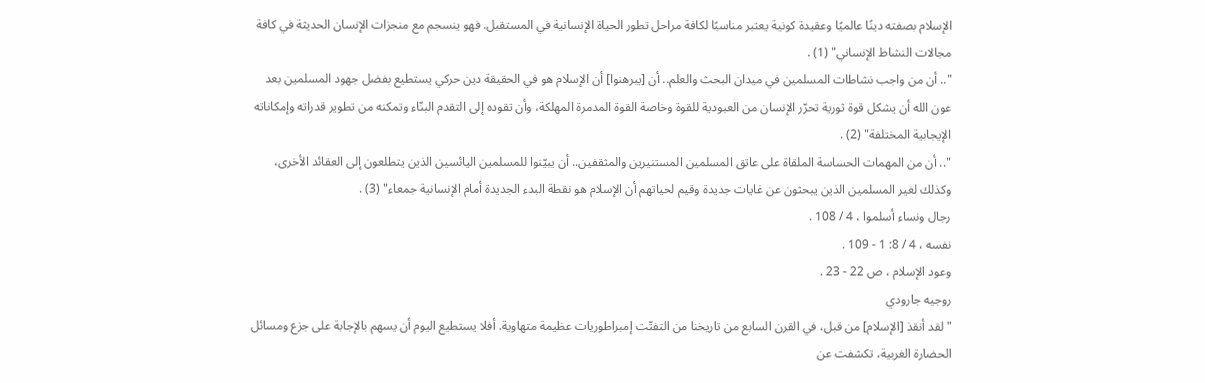الإسلام بصفته دينًا عالميًا وعقيدة كونية يعتبر مناسبًا لكافة مراحل تطور الحياة الإنسانية في المستقبل. فهو ينسجم مع منجزات الإنسان الحديثة في كافة مجالات النشاط الإنساني" (1) .
".. أن من واجب نشاطات المسلمين في ميدان البحث والعلم.. أن [يبرهنوا] أن الإسلام هو في الحقيقة دين حركي يستطيع بفضل جهود المسلمين بعد عون الله أن يشكل قوة ثورية تحرّر الإنسان من العبودية للقوة وخاصة القوة المدمرة المهلكة، وأن تقوده إلى التقدم البنّاء وتمكنه من تطوير قدراته وإمكاناته الإيجابية المختلفة" (2) .
".. أن من المهمات الحساسة الملقاة على عاتق المسلمين المستنيرين والمثقفين.. أن يبيّنوا للمسلمين اليائسين الذين يتطلعون إلى العقائد الأخرى، وكذلك لغير المسلمين الذين يبحثون عن غايات جديدة وقيم لحياتهم أن الإسلام هو نقطة البدء الجديدة أمام الإنسانية جمعاء" (3) .
رجال ونساء أسلموا ، 4 / 108 .
نفسه ، 4 / 8: 1 - 109 .
وعود الإسلام ، ص 22 - 23 .
روجيه جارودي
"لقد أنقذ [الإسلام] من قبل، في القرن السابع من تاريخنا من التفتّت إمبراطوريات عظيمة متهاوية. أفلا يستطيع اليوم أن يسهم بالإجابة على جزع ومسائل الحضارة الغربية، تكشفت عن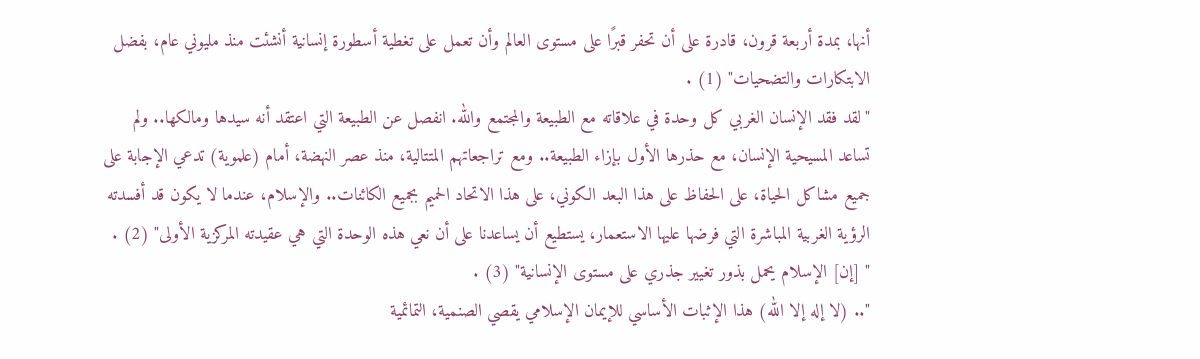أنها، بمدة أربعة قرون، قادرة على أن تحفر قبرًا على مستوى العالم وأن تعمل على تغطية أسطورة إنسانية أنشئت منذ مليوني عام، بفضل الابتكارات والتضحيات" (1) .
"لقد فقد الإنسان الغربي كل وحدة في علاقاته مع الطبيعة والمجتمع والله. انفصل عن الطبيعة التي اعتقد أنه سيدها ومالكها.. ولم تساعد المسيحية الإنسان، مع حذرها الأول بإزاء الطبيعة.. ومع تراجعاتهم المتتالية، منذ عصر النهضة، أمام (علموية) تدعي الإجابة على جميع مشاكل الحياة، على الحفاظ على هذا البعد الكوني، على هذا الاتحاد الحميم بجميع الكائنات.. والإسلام، عندما لا يكون قد أفسدته الرؤية الغربية المباشرة التي فرضها عليها الاستعمار، يستطيع أن يساعدنا على أن نعي هذه الوحدة التي هي عقيدته المركزية الأولى" (2) .
" [إن] الإسلام يحمل بذور تغيير جذري على مستوى الإنسانية" (3) .
".. (لا إله إلا الله) هذا الإثبات الأساسي للإيمان الإسلامي يقصي الصنمية، التمائمية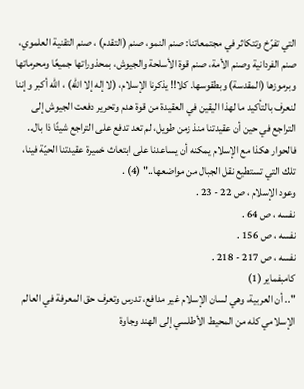التي تفرّخ وتتكاثر في مجتمعاتنا: صنم النمو، صنم (التقدم) ، صنم التقنية العلموي، صنم الفردانية وصنم الأمة، صنم قوة الأسلحة والجيوش، بمحذوراتها جميعًا ومحرماتها وبرموزها (المقدسة) وبطقوسها. كلا!! يذكرنا الإسلام، (لا إله إلا الله) ، الله أكبر وإننا لنعرف بالتأكيد ما لهذا اليقين في العقيدة من قوة هدم وتحرير دفعت الجيوش إلى التراجع في حين أن عقيدتنا منذ زمن طويل، لم تعد تدفع على التراجع شيئًا ذا بال.. فالحوار هكذا مع الإسلام يمكنه أن يساعدنا على ابتعاث خميرة عقيدتنا الحيّة فينا، تلك التي تستطيع نقل الجبال من مواضعها.." (4) .
وعود الإسلام ، ص 22 - 23 .
نفسه ، ص 64 .
نفسه ، ص 156 .
نفسه ، ص 217 - 218 .
كامبفماير (1)
".. أن العربية، وهي لسان الإسلام غير مدافع، تدرس وتعرف حق المعرفة في العالم الإسلامي كله من المحيط الأطلسي إلى الهند وجاوة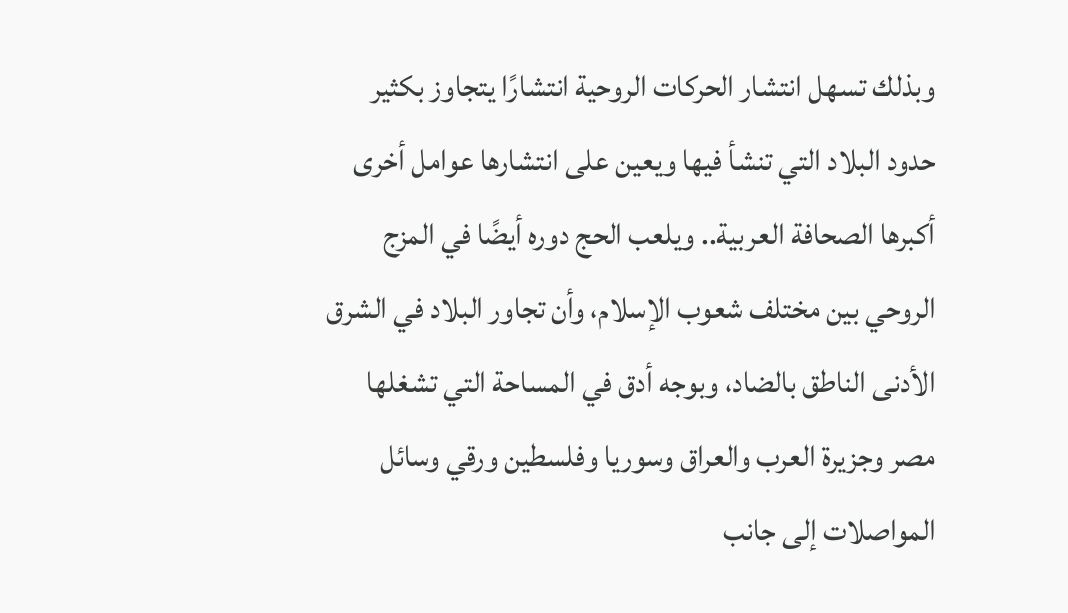وبذلك تسهل انتشار الحركات الروحية انتشارًا يتجاوز بكثير حدود البلاد التي تنشأ فيها ويعين على انتشارها عوامل أخرى أكبرها الصحافة العربية.. ويلعب الحج دوره أيضًا في المزج الروحي بين مختلف شعوب الإسلام، وأن تجاور البلاد في الشرق الأدنى الناطق بالضاد، وبوجه أدق في المساحة التي تشغلها مصر وجزيرة العرب والعراق وسوريا وفلسطين ورقي وسائل المواصلات إلى جانب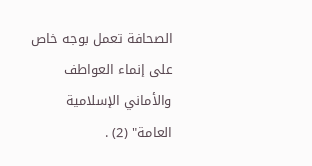الصحافة تعمل بوجه خاص على إنماء العواطف والأماني الإسلامية العامة" (2) .